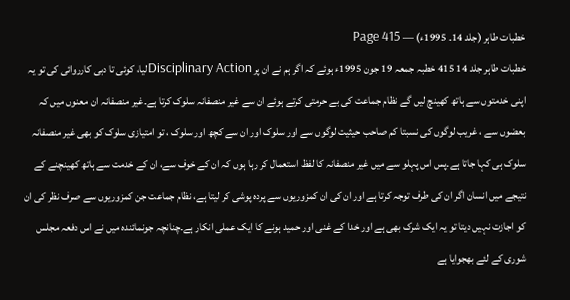خطبات طاہر (جلد 14۔ 1995ء) — Page 415
خطبات طاہر جلد 14 415 خطبہ جمعہ 19 جون 1995ء ہوئے کہ اگر ہم نے ان پر Disciplinary Actionلیا، کوئی تا دبی کارروائی کی تو یہ اپنی خدمتوں سے ہاتھ کھینچ لیں گے نظام جماعت کی بے حرمتی کرتے ہوئے ان سے غیر منصفانہ سلوک کرتا ہے۔غیر منصفانہ ان معنوں میں کہ بعضوں سے ، غریب لوگوں کی نسبتا کم صاحب حیثیت لوگوں سے اور سلوک اور ان سے کچھ اور سلوک ، تو امتیازی سلوک کو بھی غیر منصفانہ سلوک ہی کہا جاتا ہے۔پس اس پہلو سے میں غیر منصفانہ کا لفظ استعمال کر رہا ہوں کہ ان کے خوف سے، ان کے خدمت سے ہاتھ کھینچنے کے نتیجے میں انسان اگر ان کی طرف توجہ کرتا ہے اور ان کی ان کمزوریوں سے پردہ پوشی کر لیتا ہے، نظام جماعت جن کمزوریوں سے صرف نظر کی ان کو اجازت نہیں دیتا تو یہ ایک شرک بھی ہے اور خدا کے غنی اور حمید ہونے کا ایک عملی انکار ہے۔چنانچہ جونمائندہ میں نے اس دفعہ مجلس شوری کے لئے بھجوایا ہے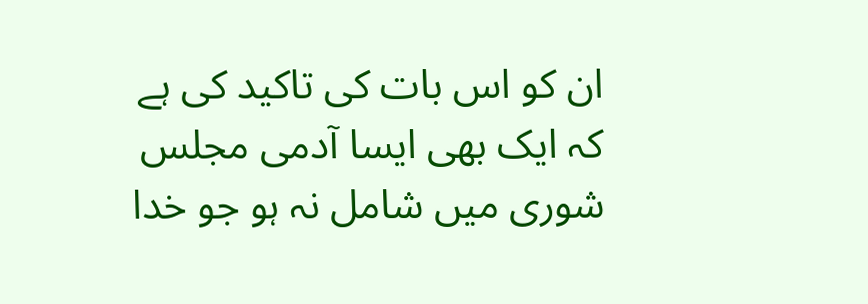ان کو اس بات کی تاکید کی ہے کہ ایک بھی ایسا آدمی مجلس شوری میں شامل نہ ہو جو خدا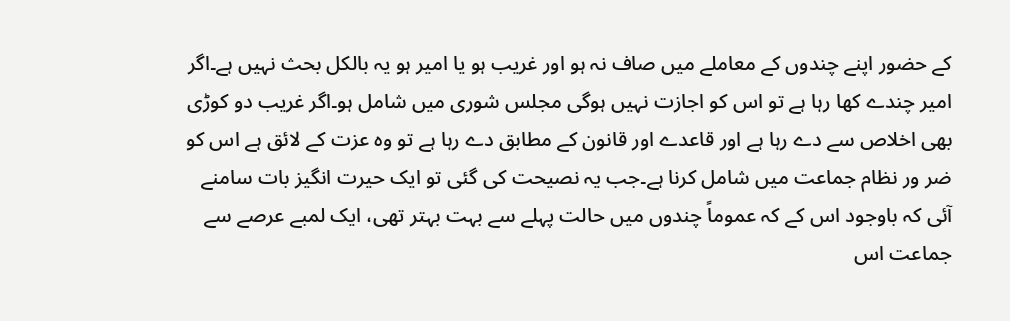کے حضور اپنے چندوں کے معاملے میں صاف نہ ہو اور غریب ہو یا امیر ہو یہ بالکل بحث نہیں ہے۔اگر امیر چندے کھا رہا ہے تو اس کو اجازت نہیں ہوگی مجلس شوری میں شامل ہو۔اگر غریب دو کوڑی بھی اخلاص سے دے رہا ہے اور قاعدے اور قانون کے مطابق دے رہا ہے تو وہ عزت کے لائق ہے اس کو ضر ور نظام جماعت میں شامل کرنا ہے۔جب یہ نصیحت کی گئی تو ایک حیرت انگیز بات سامنے آئی کہ باوجود اس کے کہ عموماً چندوں میں حالت پہلے سے بہت بہتر تھی، ایک لمبے عرصے سے جماعت اس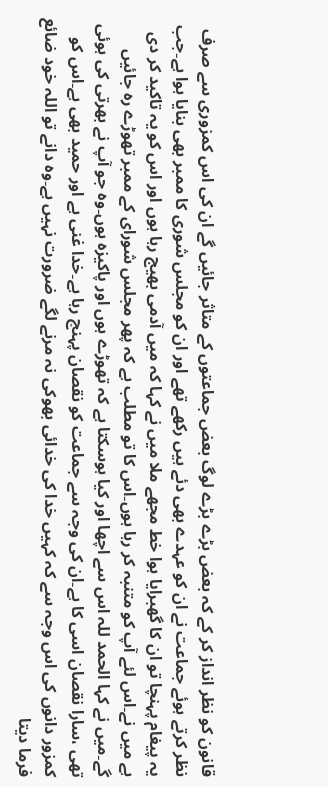قانون کو نظر انداز کر کے کہ بعض بڑے بڑے لوگ بعض جماعتوں کے متاثر جائیں گے ان کی اس کمزوری سے صرف نظر کرتے ہوئے جماعت نے ان کو عہدے بھی دئے ہیں رکھے تھے اور ان کو مجلس شوری کا ممبر بھی بنایا ہوا ہے۔جب یہ پیغام پہنچا تو ان کا گھبرایا ہوا خط مجھے ملا میں نے کہا کہ میں آدمی بھیج رہا ہوں اور اس کو یہ تاکید کر دی ہے میں نے۔اس لئے آپ کو متنبہ کر رہا ہوں۔اس کا تو مطلب ہے کہ پھر مجلس شورای کے ممبر تھوڑے رہ جائیں گے۔میں نے کہا الحمد للہ اس سے اچھا اور کیا ہوسکتا ہے کہ تھوڑے ہوں اور پاکیزہ ہوں۔وہ جو آپ نے بھرتی کی ہوئی تھی ،سارا نقصان اسی کا ہے۔ان کی وجہ سے جماعت کو نقصان پہنچ رہا ہے۔خدا غنی ہے اور حمید بھی ہے۔اس کو کمزور دانوں کی اس وجہ سے کہ کہیں خدا کی خدائی بھوکی نہ مرنے لگے ضرورت نہیں ہے۔وہ دانے تو اللہ خود ضائع فرما دیتا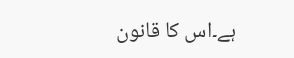ہے۔اس کا قانون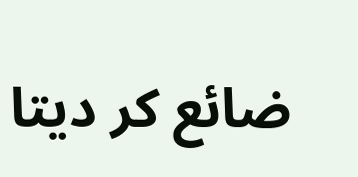ضائع کر دیتا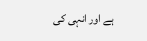ہے اور انہی کی